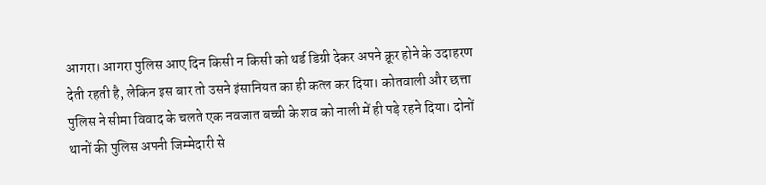आगरा। आगरा पुलिस आए दिन किसी न किसी को थर्ड डिग्री देकर अपने क्रूर होने के उदाहरण देती रहती है, लेकिन इस बार तो उसने इंसानियत का ही कत्ल कर दिया। कोतवाली और छत्ता पुलिस ने सीमा विवाद के चलते एक नवजात बच्ची के शव को नाली में ही पड़े रहने दिया। दोनों थानों की पुलिस अपनी जिम्मेदारी से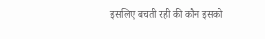इसलिए बचती रही की कौन इसको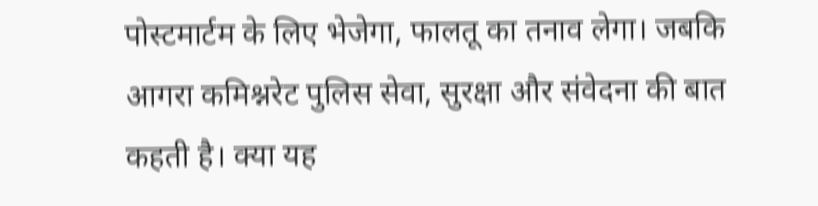पोस्टमार्टम के लिए भेजेगा, फालतू का तनाव लेगा। जबकि आगरा कमिश्नरेट पुलिस सेवा, सुरक्षा और संवेदना की बात कहती है। क्या यह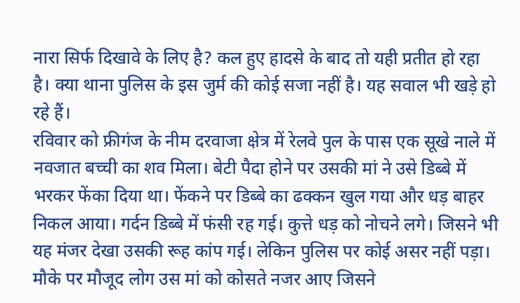नारा सिर्फ दिखावे के लिए है? कल हुए हादसे के बाद तो यही प्रतीत हो रहा है। क्या थाना पुलिस के इस जुर्म की कोई सजा नहीं है। यह सवाल भी खड़े हो रहे हैं।
रविवार को फ्रीगंज के नीम दरवाजा क्षेत्र में रेलवे पुल के पास एक सूखे नाले में नवजात बच्ची का शव मिला। बेटी पैदा होने पर उसकी मां ने उसे डिब्बे में भरकर फेंका दिया था। फेंकने पर डिब्बे का ढक्कन खुल गया और धड़ बाहर निकल आया। गर्दन डिब्बे में फंसी रह गई। कुत्ते धड़ को नोचने लगे। जिसने भी यह मंजर देखा उसकी रूह कांप गई। लेकिन पुलिस पर कोई असर नहीं पड़ा। मौके पर मौजूद लोग उस मां को कोसते नजर आए जिसने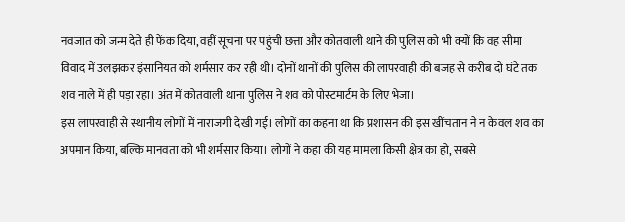नवजात को जन्म देते ही फेंक दिया, वहीं सूचना पर पहुंची छत्ता और कोतवाली थाने की पुलिस को भी क्यों कि वह सीमा विवाद में उलझकर इंसानियत को शर्मसार कर रही थी। दोनों थानों की पुलिस की लापरवाही की बजह से करीब दो घंटे तक शव नाले में ही पड़ा रहा। अंत में कोतवाली थाना पुलिस ने शव को पोस्टमार्टम के लिए भेजा।
इस लापरवाही से स्थानीय लोगों में नाराजगी देखी गई। लोगों का कहना था कि प्रशासन की इस खींचतान ने न केवल शव का अपमान किया, बल्कि मानवता को भी शर्मसार किया। लोगों ने कहा की यह मामला किसी क्षेत्र का हो, सबसे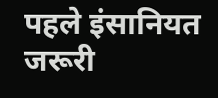पहले इंसानियत जरूरी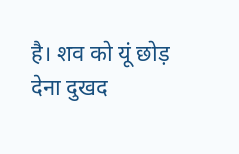है। शव को यूं छोड़ देना दुखद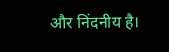और निंदनीय है।